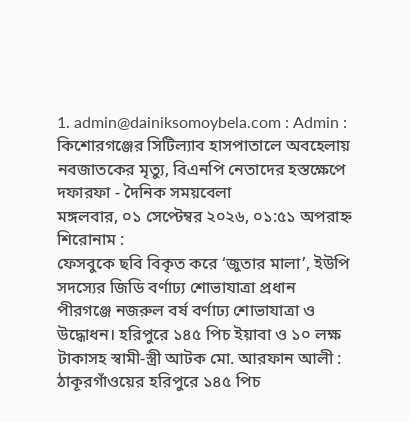1. admin@dainiksomoybela.com : Admin :
কিশোরগঞ্জের সিটিল্যাব হাসপাতালে অবহেলায় নবজাতকের মৃত্যু, বিএনপি নেতাদের হস্তক্ষেপে দফারফা - দৈনিক সময়বেলা
মঙ্গলবার, ০১ সেপ্টেম্বর ২০২৬, ০১:৫১ অপরাহ্ন
শিরোনাম :
ফেসবুকে ছবি বিকৃত করে ‘জুতার মালা’, ইউপি সদস্যের জিডি বর্ণাঢ্য শোভাযাত্রা প্রধান পীরগঞ্জে নজরুল বর্ষ বর্ণাঢ্য শোভাযাত্রা ও উদ্ধোধন। হরিপুরে ১৪৫ পিচ ইয়াবা ও ১০ লক্ষ টাকাসহ স্বামী-স্ত্রী আটক মো. আরফান আলী : ঠাকূরগাঁওয়ের হরিপুরে ১৪৫ পিচ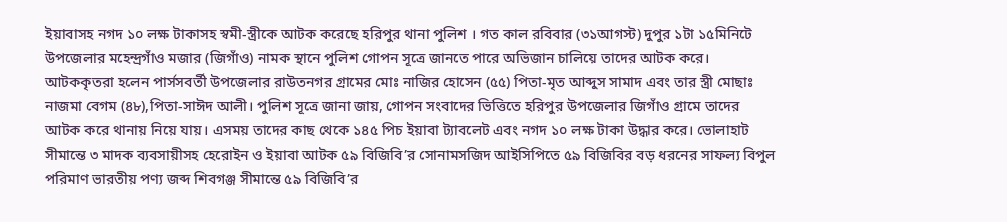ইয়াবাসহ নগদ ১০ লক্ষ টাকাসহ স্বমী-স্ত্রীকে আটক করেছে হরিপুর থানা পুলিশ । গত কাল রবিবার (৩১আগস্ট) দুপুর ১টা ১৫মিনিটে উপজেলার মহেন্দ্রগাঁও মজার (জিগাঁও) নামক স্থানে পুলিশ গোপন সূত্রে জানতে পারে অভিজান চালিয়ে তাদের আটক করে। আটককৃতরা হলেন পার্সসবর্তী উপজেলার রাউতনগর গ্রামের মোঃ নাজির হোসেন (৫৫) পিতা-মৃত আব্দুস সামাদ এবং তার স্ত্রী মোছাঃ নাজমা বেগম (৪৮),পিতা-সাঈদ আলী। পুলিশ সূত্রে জানা জায়, গোপন সংবাদের ভিত্তিতে হরিপুর উপজেলার জিগাঁও গ্রামে তাদের আটক করে থানায় নিয়ে যায়। এসময় তাদের কাছ থেকে ১৪৫ পিচ ইয়াবা ট্যাবলেট এবং নগদ ১০ লক্ষ টাকা উদ্ধার করে। ভোলাহাট সীমান্তে ৩ মাদক ব্যবসায়ীসহ হেরোইন ও ইয়াবা আটক ৫৯ বিজিবি’র সোনামসজিদ আইসিপিতে ৫৯ বিজিবির বড় ধরনের সাফল্য বিপুল পরিমাণ ভারতীয় পণ্য জব্দ শিবগঞ্জ সীমান্তে ৫৯ বিজিবি’র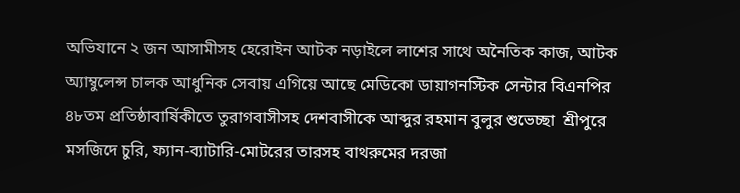অভিযানে ২ জন আসামীসহ হেরোইন আটক নড়াইলে লাশের সাথে অনৈতিক কাজ, আটক অ্যাম্বুলেন্স চালক আধুনিক সেবায় এগিয়ে আছে মেডিকো ডায়াগনস্টিক সেন্টার বিএনপির ৪৮তম প্রতিষ্ঠাবার্ষিকীতে তুরাগবাসীসহ দেশবাসীকে আব্দুর রহমান বুলুর শুভেচ্ছা  শ্রীপুরে মসজিদে চুরি, ফ্যান-ব্যাটারি-মোটরের তারসহ বাথরুমের দরজা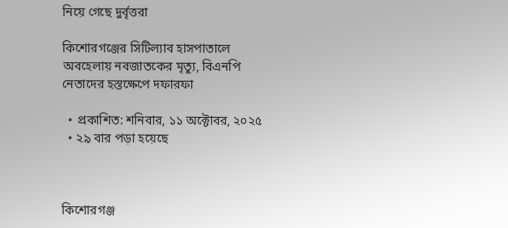নিয়ে গেছে দুর্বৃত্তরা

কিশোরগঞ্জের সিটিল্যাব হাসপাতালে অবহেলায় নবজাতকের মৃত্যু, বিএনপি নেতাদের হস্তক্ষেপে দফারফা

  • প্রকাশিত: শনিবার, ১১ অক্টোবর, ২০২৫
  • ২৯ বার পড়া হয়েছে



কিশোরগঞ্জ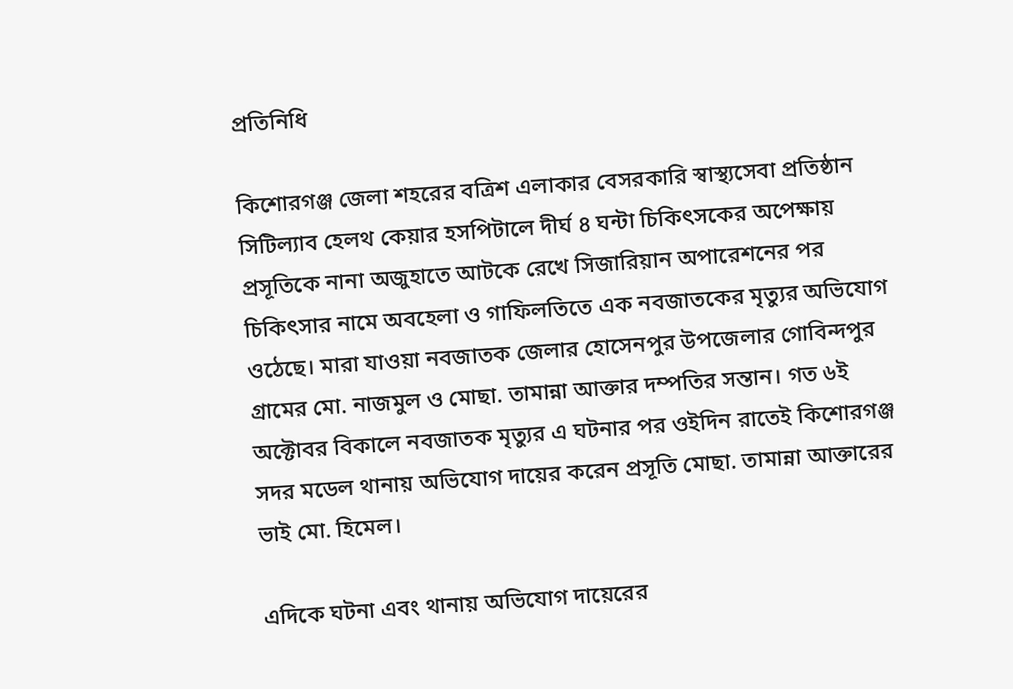প্রতিনিধি

কিশোরগঞ্জ জেলা শহরের বত্রিশ এলাকার বেসরকারি স্বাস্থ্যসেবা প্রতিষ্ঠান সিটিল্যাব হেলথ কেয়ার হসপিটালে দীর্ঘ ৪ ঘন্টা চিকিৎসকের অপেক্ষায় প্রসূতিকে নানা অজুহাতে আটকে রেখে সিজারিয়ান অপারেশনের পর চিকিৎসার নামে অবহেলা ও গাফিলতিতে এক নবজাতকের মৃত্যুর অভিযোগ ওঠেছে। মারা যাওয়া নবজাতক জেলার হোসেনপুর উপজেলার গোবিন্দপুর গ্রামের মো. নাজমুল ও মোছা. তামান্না আক্তার দম্পতির সন্তান। গত ৬ই অক্টোবর বিকালে নবজাতক মৃত্যুর এ ঘটনার পর ওইদিন রাতেই কিশোরগঞ্জ সদর মডেল থানায় অভিযোগ দায়ের করেন প্রসূতি মোছা. তামান্না আক্তারের ভাই মো. হিমেল।

এদিকে ঘটনা এবং থানায় অভিযোগ দায়েরের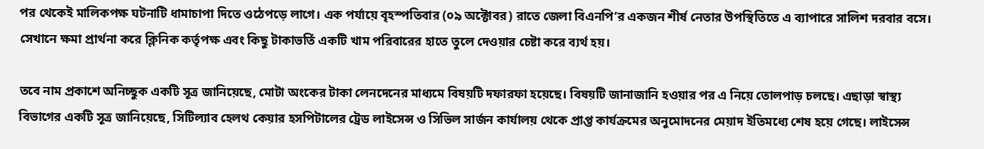পর থেকেই মালিকপক্ষ ঘটনাটি ধামাচাপা দিতে ওঠেপড়ে লাগে। এক পর্যায়ে বৃহস্পতিবার (০৯ অক্টোবর) রাতে জেলা বিএনপি’র একজন শীর্ষ নেতার উপস্থিতিতে এ ব্যাপারে সালিশ দরবার বসে। সেখানে ক্ষমা প্রার্থনা করে ক্লিনিক কর্তৃপক্ষ এবং কিছু টাকাভর্তি একটি খাম পরিবারের হাতে তুলে দেওয়ার চেষ্টা করে ব্যর্থ হয়।

তবে নাম প্রকাশে অনিচ্ছুক একটি সূত্র জানিয়েছে, মোটা অংকের টাকা লেনদেনের মাধ্যমে বিষয়টি দফারফা হয়েছে। বিষয়টি জানাজানি হওয়ার পর এ নিয়ে তোলপাড় চলছে। এছাড়া স্বাস্থ্য বিভাগের একটি সূত্র জানিয়েছে, সিটিল্যাব হেলথ কেয়ার হসপিটালের ট্রেড লাইসেন্স ও সিভিল সার্জন কার্যালয় থেকে প্রাপ্ত কার্যক্রমের অনুমোদনের মেয়াদ ইতিমধ্যে শেষ হয়ে গেছে। লাইসেন্স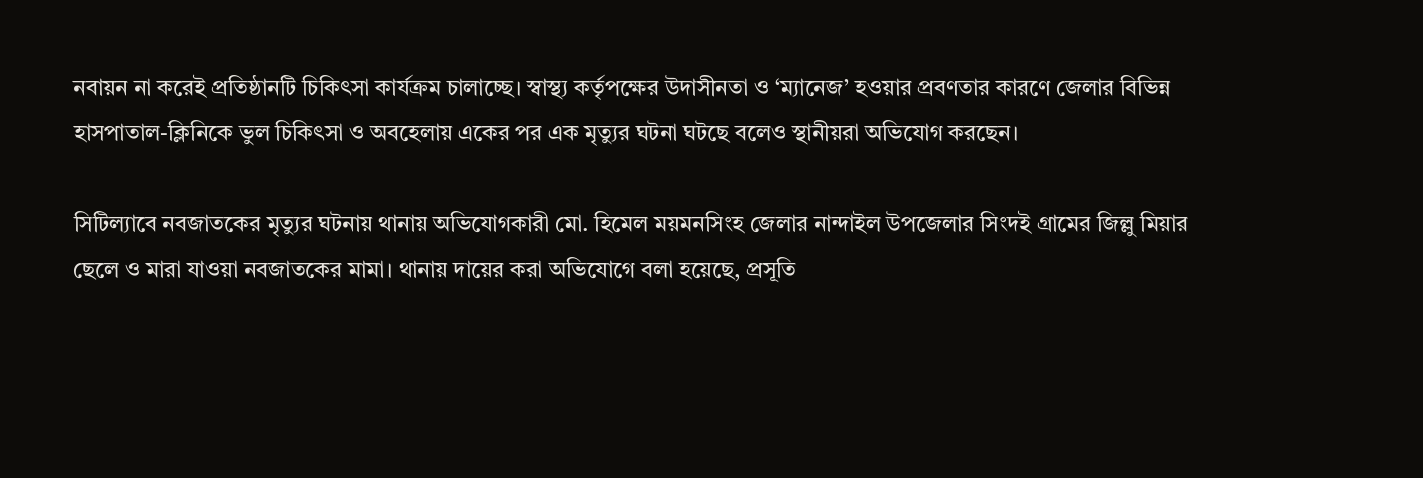নবায়ন না করেই প্রতিষ্ঠানটি চিকিৎসা কার্যক্রম চালাচ্ছে। স্বাস্থ্য কর্তৃপক্ষের উদাসীনতা ও ‘ম্যানেজ’ হওয়ার প্রবণতার কারণে জেলার বিভিন্ন হাসপাতাল-ক্লিনিকে ভুল চিকিৎসা ও অবহেলায় একের পর এক মৃত্যুর ঘটনা ঘটছে বলেও স্থানীয়রা অভিযোগ করছেন।

সিটিল্যাবে নবজাতকের মৃত্যুর ঘটনায় থানায় অভিযোগকারী মো. হিমেল ময়মনসিংহ জেলার নান্দাইল উপজেলার সিংদই গ্রামের জিল্লু মিয়ার ছেলে ও মারা যাওয়া নবজাতকের মামা। থানায় দায়ের করা অভিযোগে বলা হয়েছে, প্রসূতি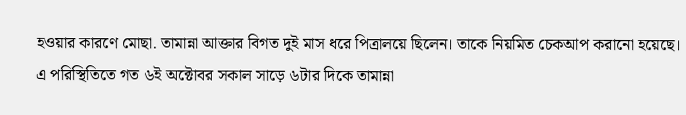হওয়ার কারণে মোছা. তামান্না আক্তার বিগত দুই মাস ধরে পিত্রালয়ে ছিলেন। তাকে নিয়মিত চেকআপ করানো হয়েছে। এ পরিস্থিতিতে গত ৬ই অক্টোবর সকাল সাড়ে ৬টার দিকে তামান্না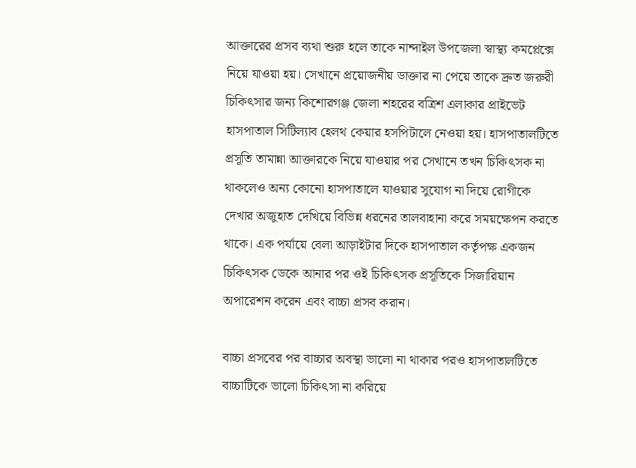আক্তারের প্রসব ব্যথা শুরু হলে তাকে নান্দাইল উপজেলা স্বাস্থ্য কমপ্লেক্সে নিয়ে যাওয়া হয়। সেখানে প্রয়োজনীয় ডাক্তার না পেয়ে তাকে দ্রুত জরুরী চিকিৎসার জন্য কিশোরগঞ্জ জেলা শহরের বত্রিশ এলাকার প্রাইভেট হাসপাতাল সিটিল্যাব হেলথ কেয়ার হসপিটালে নেওয়া হয়। হাসপাতালটিতে প্রসূতি তামান্না আক্তারকে নিয়ে যাওয়ার পর সেখানে তখন চিকিৎসক না থাকলেও অন্য কোনো হাসপাতালে যাওয়ার সুযোগ না দিয়ে রোগীকে দেখার অজুহাত দেখিয়ে বিভিন্ন ধরনের তালবাহানা করে সময়ক্ষেপন করতে থাকে। এক পর্যায়ে বেলা আড়াইটার দিকে হাসপাতাল কর্তৃপক্ষ একজন চিকিৎসক ডেকে আনার পর ওই চিকিৎসক প্রসূতিকে সিজারিয়ান অপারেশন করেন এবং বাচ্চা প্রসব করান।

বাচ্চা প্রসবের পর বাচ্চার অবস্থা ভালো না থাকার পরও হাসপাতালটিতে বাচ্চাটিকে ভালো চিকিৎসা না করিয়ে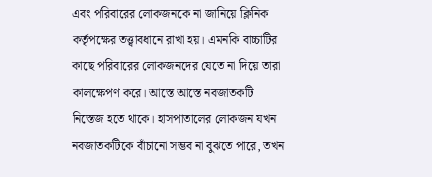এবং পরিবারের লোকজনকে না জানিয়ে ক্লিনিক কর্তৃপক্ষের তত্ত্বাবধানে রাখা হয়। এমনকি বাচ্চাটির কাছে পরিবারের লোকজনদের যেতে না দিয়ে তারা কালক্ষেপণ করে। আস্তে আস্তে নবজাতকটি নিস্তেজ হতে থাকে। হাসপাতালের লোকজন যখন নবজাতকটিকে বাঁচানো সম্ভব না বুঝতে পারে, তখন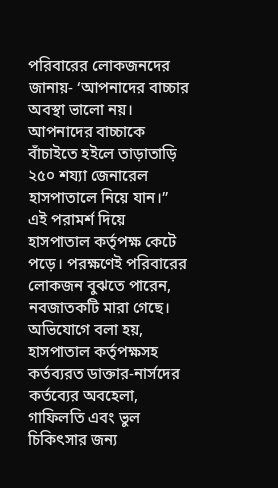পরিবারের লোকজনদের জানায়- ‘আপনাদের বাচ্চার অবস্থা ভালো নয়। আপনাদের বাচ্চাকে বাঁচাইতে হইলে তাড়াতাড়ি ২৫০ শয্যা জেনারেল হাসপাতালে নিয়ে যান।” এই পরামর্শ দিয়ে হাসপাতাল কর্তৃপক্ষ কেটে পড়ে। পরক্ষণেই পরিবারের লোকজন বুঝতে পারেন, নবজাতকটি মারা গেছে। অভিযোগে বলা হয়, হাসপাতাল কর্তৃপক্ষসহ কর্তব্যরত ডাক্তার-নার্সদের কর্তব্যের অবহেলা, গাফিলতি এবং ভুল চিকিৎসার জন্য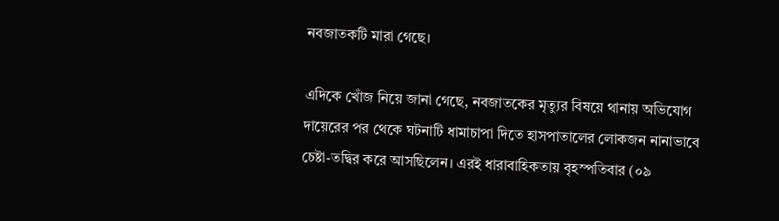নবজাতকটি মারা গেছে।

এদিকে খোঁজ নিয়ে জানা গেছে, নবজাতকের মৃত্যুর বিষয়ে থানায় অভিযোগ দায়েরের পর থেকে ঘটনাটি ধামাচাপা দিতে হাসপাতালের লোকজন নানাভাবে চেষ্টা-তদ্বির করে আসছিলেন। এরই ধারাবাহিকতায় বৃহস্পতিবার (০৯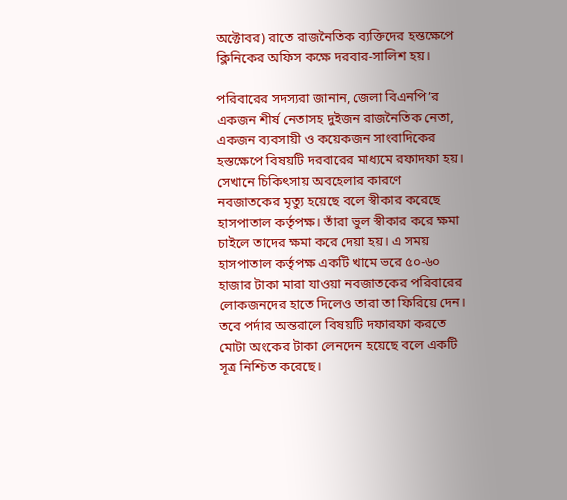অক্টোবর) রাতে রাজনৈতিক ব্যক্তিদের হস্তক্ষেপে ক্লিনিকের অফিস কক্ষে দরবার-সালিশ হয়।

পরিবারের সদস্যরা জানান, জেলা বিএনপি’র একজন শীর্ষ নেতাসহ দুইজন রাজনৈতিক নেতা, একজন ব্যবসায়ী ও কয়েকজন সাংবাদিকের হস্তক্ষেপে বিষয়টি দরবারের মাধ্যমে রফাদফা হয়। সেখানে চিকিৎসায় অবহেলার কারণে নবজাতকের মৃত্যু হয়েছে বলে স্বীকার করেছে হাসপাতাল কর্তৃপক্ষ। তাঁরা ভুল স্বীকার করে ক্ষমা চাইলে তাদের ক্ষমা করে দেয়া হয়। এ সময় হাসপাতাল কর্তৃপক্ষ একটি খামে ভরে ৫০-৬০ হাজার টাকা মারা যাওয়া নবজাতকের পরিবারের লোকজনদের হাতে দিলেও তারা তা ফিরিয়ে দেন। তবে পর্দার অন্তরালে বিষয়টি দফারফা করতে মোটা অংকের টাকা লেনদেন হয়েছে বলে একটি সূত্র নিশ্চিত করেছে।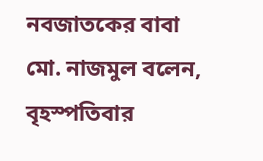নবজাতকের বাবা মো. নাজমুল বলেন, বৃহস্পতিবার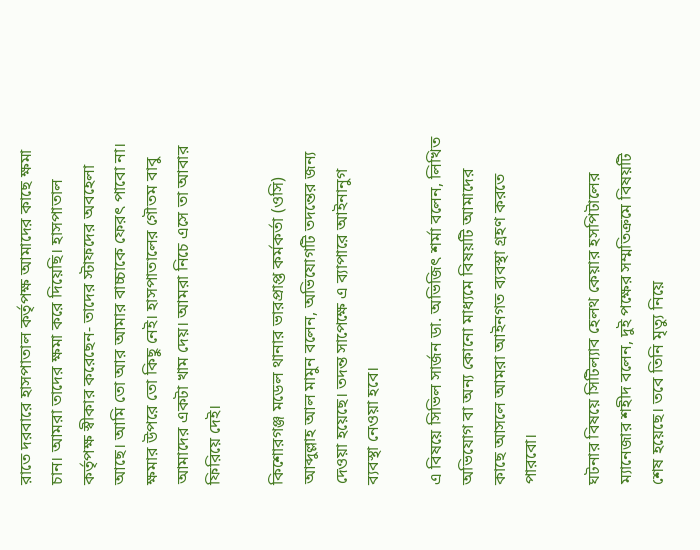রাতে দরবারে হাসপাতাল কর্তৃপক্ষ আমাদের কাছে ক্ষমা চান। আমরা তাদের ক্ষমা করে দিয়েছি। হাসপাতাল কর্তৃপক্ষ স্বীকার করেছেন- তাদের স্টাফদের অবহেলা আছে। আমি তো আর আমার বাচ্চাকে ফেরৎ পাবো না। ক্ষমার উপরে তো কিছু নেই। হাসপাতালের গৌতম বাবু আমাদের একটা খাম দেয়। আমরা নিচে এসে তা আবার ফিরিয়ে দেই।

কিশোরগঞ্জ মডেল থানার ভারপ্রাপ্ত কর্মকর্তা (ওসি) আব্দুল্লাহ আল মামুন বলেন, অভিযোগটি তদন্তের জন্য দেওয়া হয়েছে। তদন্ত সাপেক্ষে এ ব্যাপারে আইনানুগ ব্যবস্থা নেওয়া হবে।

এ বিষয়ে সিভিল সার্জন ডা. অভিজিৎ শর্মা বলেন, লিখিত অভিযোগ বা অন্য কোনো মাধ্যমে বিষয়টি আমাদের কাছে আসলে আমরা আইনগত ব্যবস্থা গ্রহণ করতে পারবো।

ঘটনার বিষয়ে সিটিল্যাব হেলথ কেয়ার হসপিটালের ম্যানেজার শহীদ বলেন, দুই পক্ষের সম্মতিক্রমে বিষয়টি শেষ হয়েছে। তবে তিনি মৃত্যু নিয়ে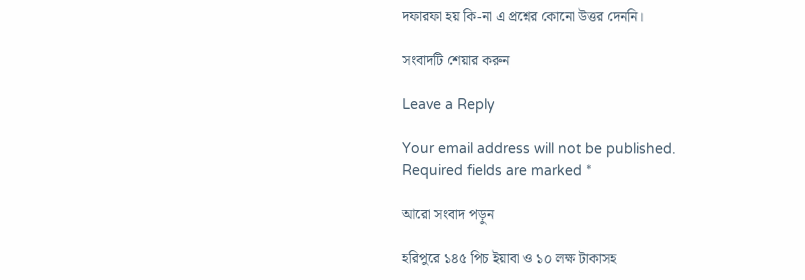দফারফা হয় কি-না এ প্রশ্নের কোনো উত্তর দেননি।

সংবাদটি শেয়ার করুন

Leave a Reply

Your email address will not be published. Required fields are marked *

আরো সংবাদ পড়ুন

হরিপুরে ১৪৫ পিচ ইয়াবা ও ১০ লক্ষ টাকাসহ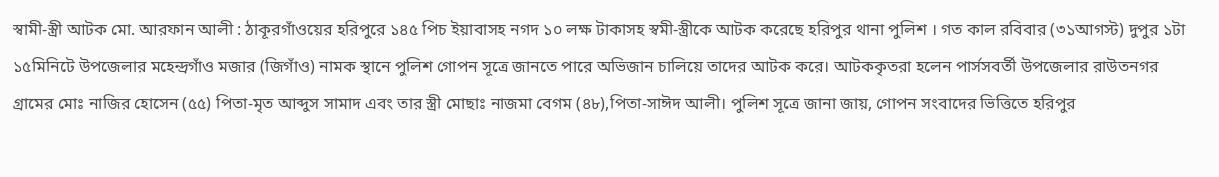স্বামী-স্ত্রী আটক মো. আরফান আলী : ঠাকূরগাঁওয়ের হরিপুরে ১৪৫ পিচ ইয়াবাসহ নগদ ১০ লক্ষ টাকাসহ স্বমী-স্ত্রীকে আটক করেছে হরিপুর থানা পুলিশ । গত কাল রবিবার (৩১আগস্ট) দুপুর ১টা ১৫মিনিটে উপজেলার মহেন্দ্রগাঁও মজার (জিগাঁও) নামক স্থানে পুলিশ গোপন সূত্রে জানতে পারে অভিজান চালিয়ে তাদের আটক করে। আটককৃতরা হলেন পার্সসবর্তী উপজেলার রাউতনগর গ্রামের মোঃ নাজির হোসেন (৫৫) পিতা-মৃত আব্দুস সামাদ এবং তার স্ত্রী মোছাঃ নাজমা বেগম (৪৮),পিতা-সাঈদ আলী। পুলিশ সূত্রে জানা জায়, গোপন সংবাদের ভিত্তিতে হরিপুর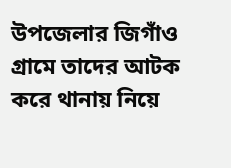উপজেলার জিগাঁও গ্রামে তাদের আটক করে থানায় নিয়ে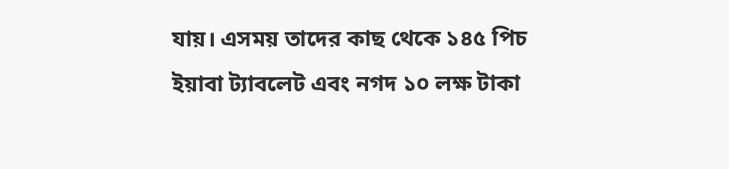যায়। এসময় তাদের কাছ থেকে ১৪৫ পিচ ইয়াবা ট্যাবলেট এবং নগদ ১০ লক্ষ টাকা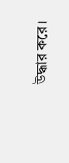উদ্ধার করে।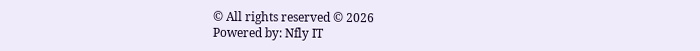© All rights reserved © 2026
Powered by: Nfly IT